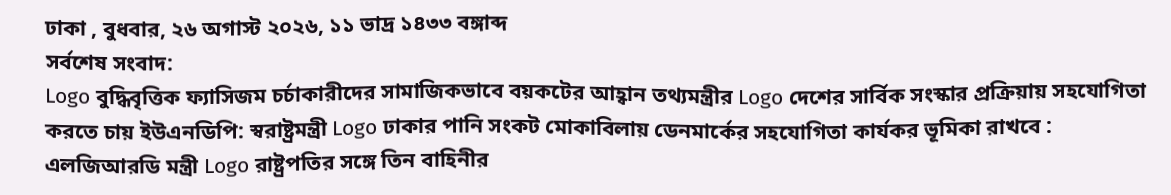ঢাকা , বুধবার, ২৬ অগাস্ট ২০২৬, ১১ ভাদ্র ১৪৩৩ বঙ্গাব্দ
সর্বশেষ সংবাদ:
Logo বুদ্ধিবৃত্তিক ফ্যাসিজম চর্চাকারীদের সামাজিকভাবে বয়কটের আহ্বান তথ্যমন্ত্রীর Logo দেশের সার্বিক সংস্কার প্রক্রিয়ায় সহযোগিতা করতে চায় ইউএনডিপি: স্বরাষ্ট্রমন্ত্রী Logo ঢাকার পানি সংকট মোকাবিলায় ডেনমার্কের সহযোগিতা কার্যকর ভূমিকা রাখবে : এলজিআরডি মন্ত্রী Logo রাষ্ট্রপতির সঙ্গে তিন বাহিনীর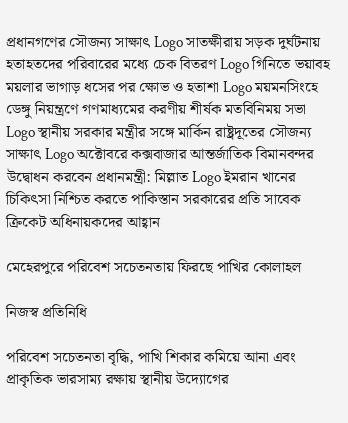প্রধানগণের সৌজন্য সাক্ষাৎ Logo সাতক্ষীরায় সড়ক দুর্ঘটনায় হতাহতদের পরিবারের মধ্যে চেক বিতরণ Logo গিনিতে ভয়াবহ ময়লার ভাগাড় ধসের পর ক্ষোভ ও হতাশা Logo ময়মনসিংহে ডেঙ্গু নিয়ন্ত্রণে গণমাধ্যমের করণীয় শীর্ষক মতবিনিময় সভা Logo স্থানীয় সরকার মন্ত্রীর সঙ্গে মার্কিন রাষ্ট্রদূতের সৌজন্য সাক্ষাৎ Logo অক্টোবরে কক্সবাজার আন্তর্জাতিক বিমানবন্দর উদ্বোধন করবেন প্রধানমন্ত্রী: মিল্লাত Logo ইমরান খানের চিকিৎসা নিশ্চিত করতে পাকিস্তান সরকারের প্রতি সাবেক ক্রিকেট অধিনায়কদের আহ্বান

মেহেরপুরে পরিবেশ সচেতনতায় ফিরছে পাখির কোলাহল

নিজস্ব প্রতিনিধি

পরিবেশ সচেতনতা বৃদ্ধি, পাখি শিকার কমিয়ে আনা এবং প্রাকৃতিক ভারসাম্য রক্ষায় স্থানীয় উদ্যোগের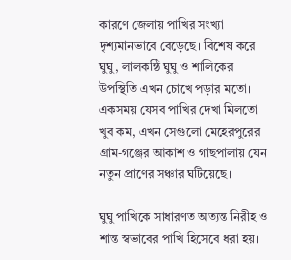কারণে জেলায় পাখির সংখ্যা দৃশ্যমানভাবে বেড়েছে। বিশেষ করে ঘুঘু, লালকন্ঠি ঘুঘু ও শালিকের উপস্থিতি এখন চোখে পড়ার মতো। একসময় যেসব পাখির দেখা মিলতো খুব কম, এখন সেগুলো মেহেরপুরের গ্রাম-গঞ্জের আকাশ ও গাছপালায় যেন নতুন প্রাণের সঞ্চার ঘটিয়েছে।

ঘুঘু পাখিকে সাধারণত অত্যন্ত নিরীহ ও শান্ত স্বভাবের পাখি হিসেবে ধরা হয়।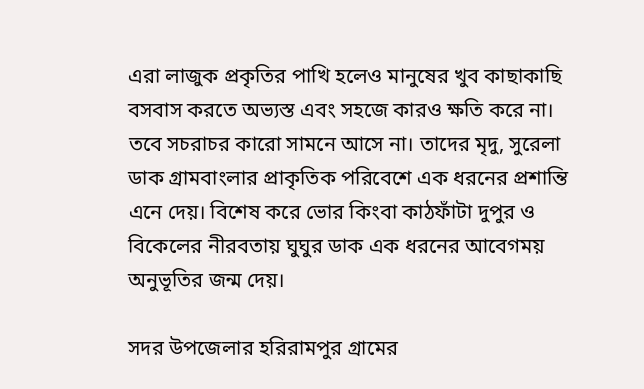এরা লাজুক প্রকৃতির পাখি হলেও মানুষের খুব কাছাকাছি বসবাস করতে অভ্যস্ত এবং সহজে কারও ক্ষতি করে না। তবে সচরাচর কারো সামনে আসে না। তাদের মৃদু, সুরেলা ডাক গ্রামবাংলার প্রাকৃতিক পরিবেশে এক ধরনের প্রশান্তি এনে দেয়। বিশেষ করে ভোর কিংবা কাঠফাঁটা দুপুর ও বিকেলের নীরবতায় ঘুঘুর ডাক এক ধরনের আবেগময় অনুভূতির জন্ম দেয়।

সদর উপজেলার হরিরামপুর গ্রামের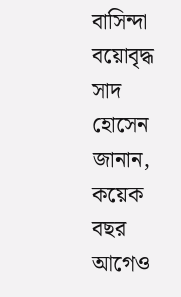বাসিন্দা বয়োবৃদ্ধ সাদ হোসেন জানান, কয়েক বছর আগেও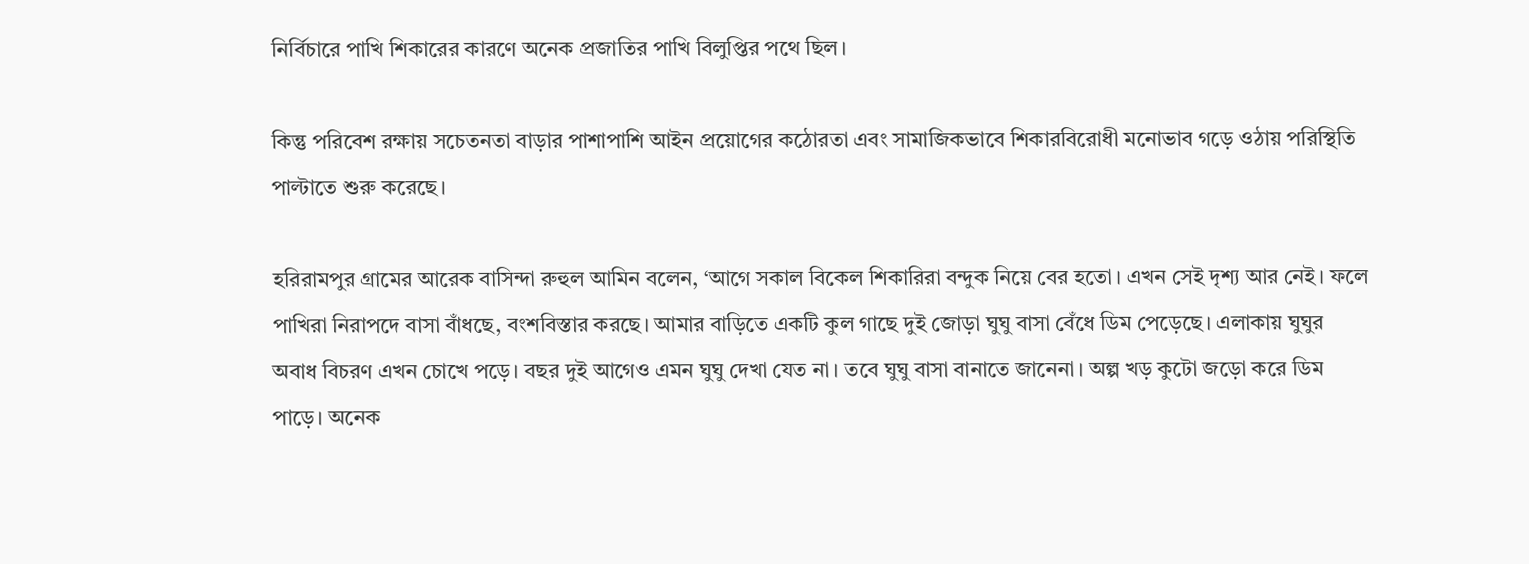নির্বিচারে পাখি শিকারের কারণে অনেক প্রজাতির পাখি বিলুপ্তির পথে ছিল।

কিন্তু পরিবেশ রক্ষায় সচেতনতা বাড়ার পাশাপাশি আইন প্রয়োগের কঠোরতা এবং সামাজিকভাবে শিকারবিরোধী মনোভাব গড়ে ওঠায় পরিস্থিতি পাল্টাতে শুরু করেছে।

হরিরামপুর গ্রামের আরেক বাসিন্দা রুহুল আমিন বলেন, ‘আগে সকাল বিকেল শিকারিরা বন্দুক নিয়ে বের হতো। এখন সেই দৃশ্য আর নেই। ফলে পাখিরা নিরাপদে বাসা বাঁধছে, বংশবিস্তার করছে। আমার বাড়িতে একটি কুল গাছে দুই জোড়া ঘুঘু বাসা বেঁধে ডিম পেড়েছে। এলাকায় ঘুঘুর অবাধ বিচরণ এখন চোখে পড়ে। বছর দুই আগেও এমন ঘুঘু দেখা যেত না। তবে ঘুঘু বাসা বানাতে জানেনা। অল্প খড় কুটো জড়ো করে ডিম পাড়ে। অনেক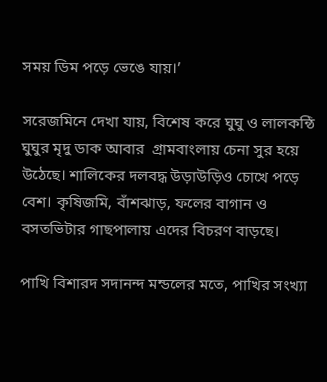সময় ডিম পড়ে ভেঙে যায়।’

সরেজমিনে দেখা যায়, বিশেষ করে ঘুঘু ও লালকন্ঠি ঘুঘুর মৃদু ডাক আবার  গ্রামবাংলায় চেনা সুর হয়ে উঠেছে। শালিকের দলবদ্ধ উড়াউড়িও চোখে পড়ে বেশ। কৃষিজমি, বাঁশঝাড়, ফলের বাগান ও বসতভিটার গাছপালায় এদের বিচরণ বাড়ছে।

পাখি বিশারদ সদানন্দ মন্ডলের মতে, পাখির সংখ্যা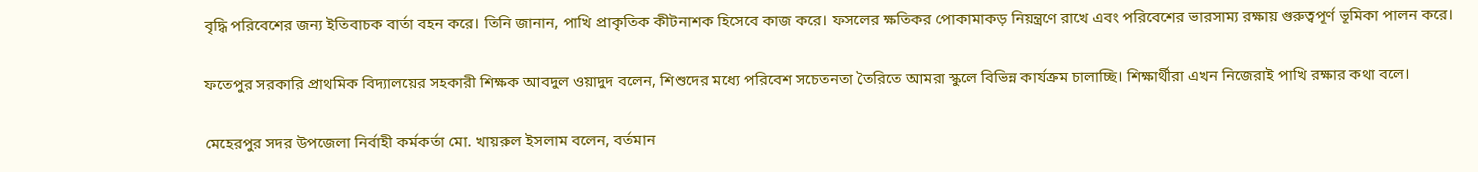বৃদ্ধি পরিবেশের জন্য ইতিবাচক বার্তা বহন করে। তিনি জানান, পাখি প্রাকৃতিক কীটনাশক হিসেবে কাজ করে। ফসলের ক্ষতিকর পোকামাকড় নিয়ন্ত্রণে রাখে এবং পরিবেশের ভারসাম্য রক্ষায় গুরুত্বপূর্ণ ভূমিকা পালন করে।

ফতেপুর সরকারি প্রাথমিক বিদ্যালয়ের সহকারী শিক্ষক আবদুল ওয়াদুদ বলেন, শিশুদের মধ্যে পরিবেশ সচেতনতা তৈরিতে আমরা স্কুলে বিভিন্ন কার্যক্রম চালাচ্ছি। শিক্ষার্থীরা এখন নিজেরাই পাখি রক্ষার কথা বলে।

মেহেরপুর সদর উপজেলা নির্বাহী কর্মকর্তা মো. খায়রুল ইসলাম বলেন, বর্তমান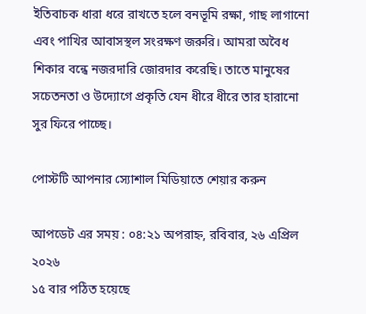ইতিবাচক ধারা ধরে রাখতে হলে বনভূমি রক্ষা, গাছ লাগানো এবং পাখির আবাসস্থল সংরক্ষণ জরুরি। আমরা অবৈধ শিকার বন্ধে নজরদারি জোরদার করেছি। তাতে মানুষের সচেতনতা ও উদ্যোগে প্রকৃতি যেন ধীরে ধীরে তার হারানো সুর ফিরে পাচ্ছে।

পোস্টটি আপনার স্যোশাল মিডিয়াতে শেয়ার করুন

আপডেট এর সময় : ০৪:২১ অপরাহ্ন, রবিবার, ২৬ এপ্রিল ২০২৬
১৫ বার পঠিত হয়েছে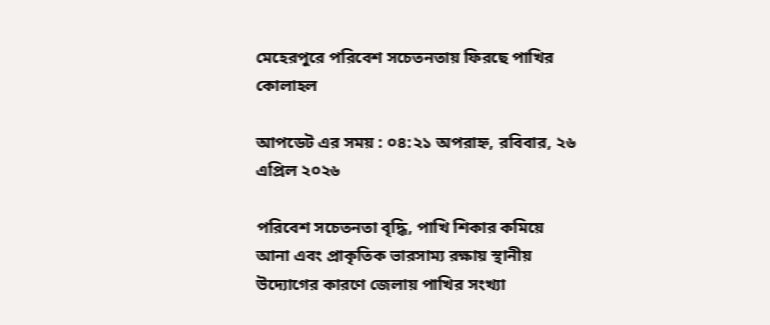মেহেরপুরে পরিবেশ সচেতনতায় ফিরছে পাখির কোলাহল

আপডেট এর সময় : ০৪:২১ অপরাহ্ন, রবিবার, ২৬ এপ্রিল ২০২৬

পরিবেশ সচেতনতা বৃদ্ধি, পাখি শিকার কমিয়ে আনা এবং প্রাকৃতিক ভারসাম্য রক্ষায় স্থানীয় উদ্যোগের কারণে জেলায় পাখির সংখ্যা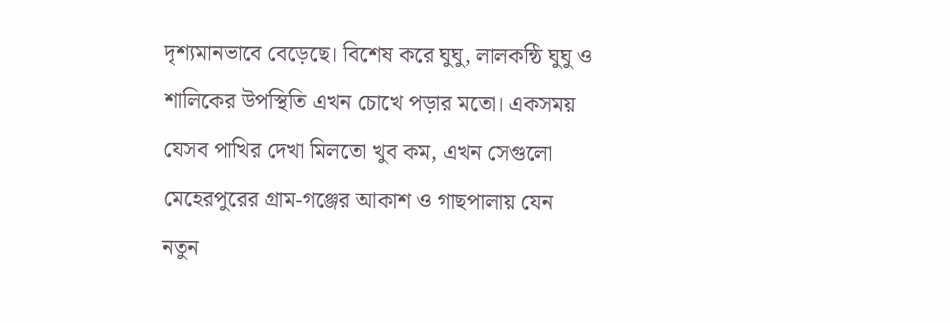দৃশ্যমানভাবে বেড়েছে। বিশেষ করে ঘুঘু, লালকন্ঠি ঘুঘু ও শালিকের উপস্থিতি এখন চোখে পড়ার মতো। একসময় যেসব পাখির দেখা মিলতো খুব কম, এখন সেগুলো মেহেরপুরের গ্রাম-গঞ্জের আকাশ ও গাছপালায় যেন নতুন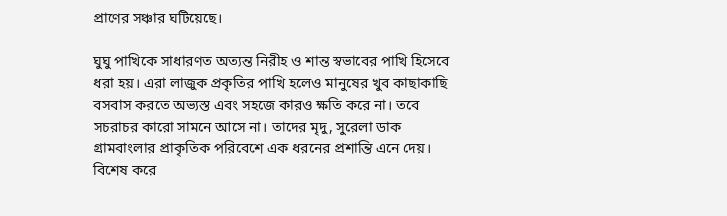প্রাণের সঞ্চার ঘটিয়েছে।

ঘুঘু পাখিকে সাধারণত অত্যন্ত নিরীহ ও শান্ত স্বভাবের পাখি হিসেবে ধরা হয়। এরা লাজুক প্রকৃতির পাখি হলেও মানুষের খুব কাছাকাছি বসবাস করতে অভ্যস্ত এবং সহজে কারও ক্ষতি করে না। তবে সচরাচর কারো সামনে আসে না। তাদের মৃদু, সুরেলা ডাক গ্রামবাংলার প্রাকৃতিক পরিবেশে এক ধরনের প্রশান্তি এনে দেয়। বিশেষ করে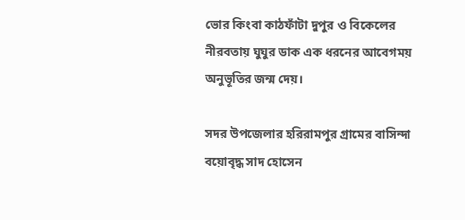ভোর কিংবা কাঠফাঁটা দুপুর ও বিকেলের নীরবতায় ঘুঘুর ডাক এক ধরনের আবেগময় অনুভূতির জন্ম দেয়।

সদর উপজেলার হরিরামপুর গ্রামের বাসিন্দা বয়োবৃদ্ধ সাদ হোসেন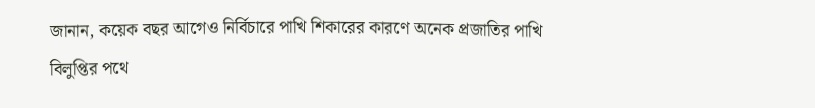জানান, কয়েক বছর আগেও নির্বিচারে পাখি শিকারের কারণে অনেক প্রজাতির পাখি বিলুপ্তির পথে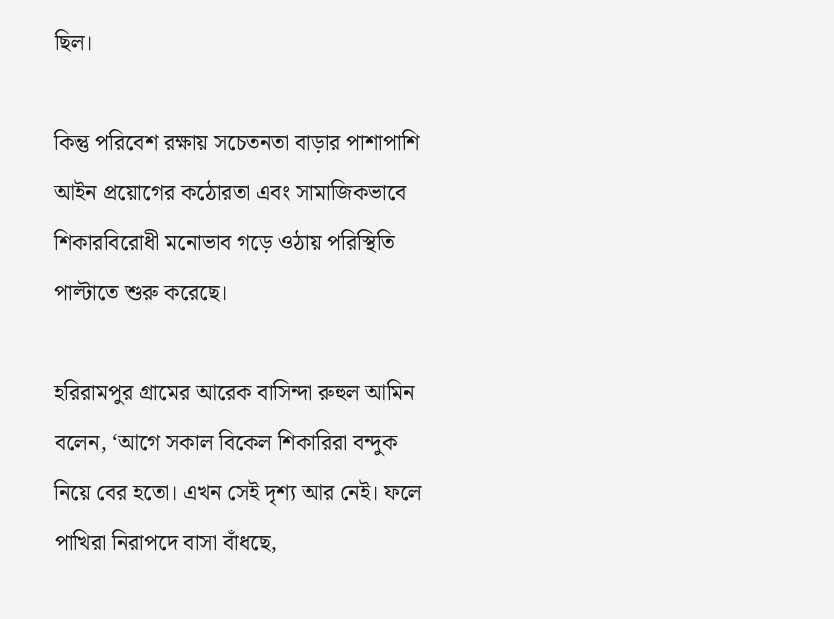ছিল।

কিন্তু পরিবেশ রক্ষায় সচেতনতা বাড়ার পাশাপাশি আইন প্রয়োগের কঠোরতা এবং সামাজিকভাবে শিকারবিরোধী মনোভাব গড়ে ওঠায় পরিস্থিতি পাল্টাতে শুরু করেছে।

হরিরামপুর গ্রামের আরেক বাসিন্দা রুহুল আমিন বলেন, ‘আগে সকাল বিকেল শিকারিরা বন্দুক নিয়ে বের হতো। এখন সেই দৃশ্য আর নেই। ফলে পাখিরা নিরাপদে বাসা বাঁধছে,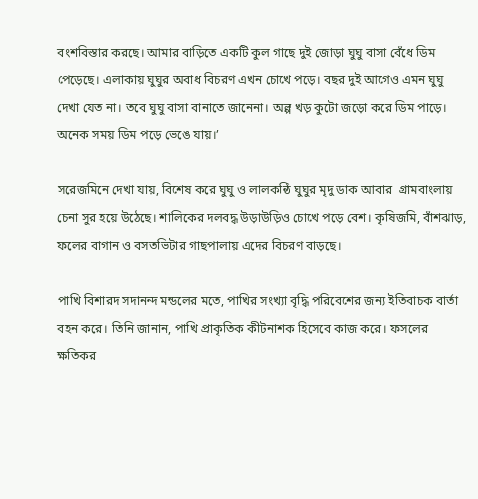বংশবিস্তার করছে। আমার বাড়িতে একটি কুল গাছে দুই জোড়া ঘুঘু বাসা বেঁধে ডিম পেড়েছে। এলাকায় ঘুঘুর অবাধ বিচরণ এখন চোখে পড়ে। বছর দুই আগেও এমন ঘুঘু দেখা যেত না। তবে ঘুঘু বাসা বানাতে জানেনা। অল্প খড় কুটো জড়ো করে ডিম পাড়ে। অনেক সময় ডিম পড়ে ভেঙে যায়।’

সরেজমিনে দেখা যায়, বিশেষ করে ঘুঘু ও লালকন্ঠি ঘুঘুর মৃদু ডাক আবার  গ্রামবাংলায় চেনা সুর হয়ে উঠেছে। শালিকের দলবদ্ধ উড়াউড়িও চোখে পড়ে বেশ। কৃষিজমি, বাঁশঝাড়, ফলের বাগান ও বসতভিটার গাছপালায় এদের বিচরণ বাড়ছে।

পাখি বিশারদ সদানন্দ মন্ডলের মতে, পাখির সংখ্যা বৃদ্ধি পরিবেশের জন্য ইতিবাচক বার্তা বহন করে। তিনি জানান, পাখি প্রাকৃতিক কীটনাশক হিসেবে কাজ করে। ফসলের ক্ষতিকর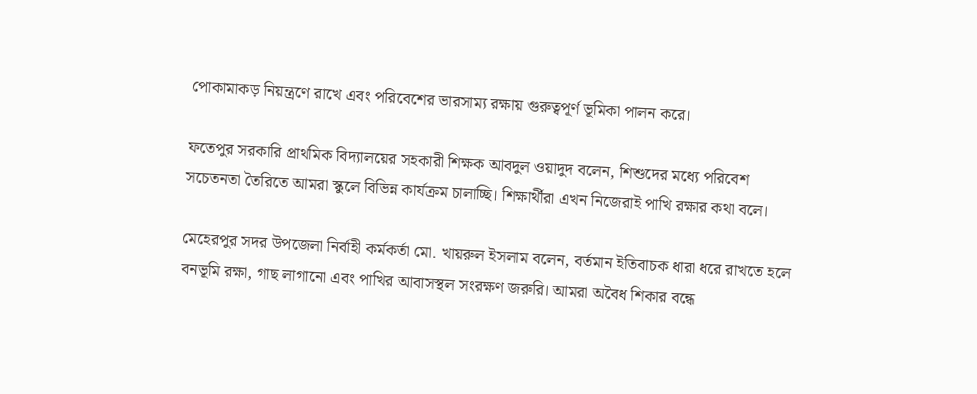পোকামাকড় নিয়ন্ত্রণে রাখে এবং পরিবেশের ভারসাম্য রক্ষায় গুরুত্বপূর্ণ ভূমিকা পালন করে।

ফতেপুর সরকারি প্রাথমিক বিদ্যালয়ের সহকারী শিক্ষক আবদুল ওয়াদুদ বলেন, শিশুদের মধ্যে পরিবেশ সচেতনতা তৈরিতে আমরা স্কুলে বিভিন্ন কার্যক্রম চালাচ্ছি। শিক্ষার্থীরা এখন নিজেরাই পাখি রক্ষার কথা বলে।

মেহেরপুর সদর উপজেলা নির্বাহী কর্মকর্তা মো. খায়রুল ইসলাম বলেন, বর্তমান ইতিবাচক ধারা ধরে রাখতে হলে বনভূমি রক্ষা, গাছ লাগানো এবং পাখির আবাসস্থল সংরক্ষণ জরুরি। আমরা অবৈধ শিকার বন্ধে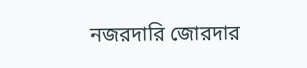নজরদারি জোরদার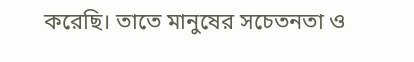করেছি। তাতে মানুষের সচেতনতা ও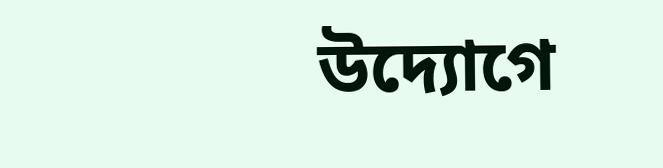উদ্যোগে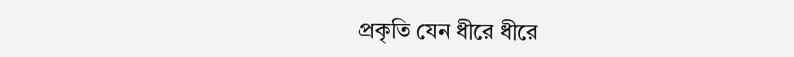প্রকৃতি যেন ধীরে ধীরে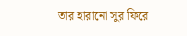তার হারানো সুর ফিরে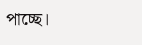পাচ্ছে।